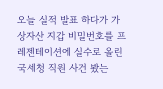오늘 실적 발표 하다가 가상자산 지갑 비밀번호를 프레젠테이션에 실수로 올린 국세청 직원 사건 봤는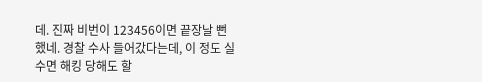데. 진짜 비번이 123456이면 끝장날 뻔 했네. 경찰 수사 들어갔다는데, 이 정도 실수면 해킹 당해도 할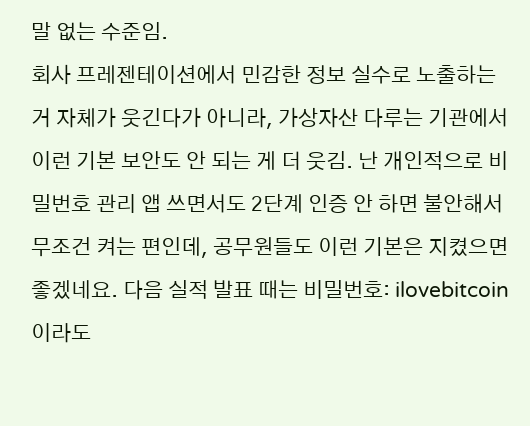말 없는 수준임.
회사 프레젠테이션에서 민감한 정보 실수로 노출하는 거 자체가 웃긴다가 아니라, 가상자산 다루는 기관에서 이런 기본 보안도 안 되는 게 더 웃김. 난 개인적으로 비밀번호 관리 앱 쓰면서도 2단계 인증 안 하면 불안해서 무조건 켜는 편인데, 공무원들도 이런 기본은 지켰으면 좋겠네요. 다음 실적 발표 때는 비밀번호: ilovebitcoin 이라도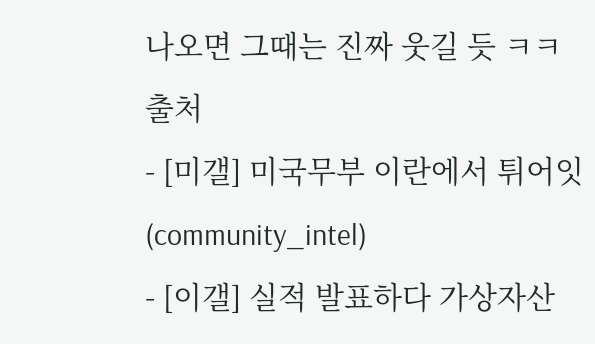나오면 그때는 진짜 웃길 듯 ㅋㅋ
출처
- [미갤] 미국무부 이란에서 튀어잇 (community_intel)
- [이갤] 실적 발표하다 가상자산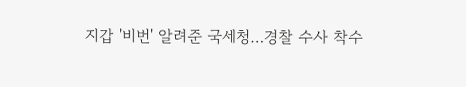지갑 '비번' 알려준 국세청…경찰 수사 착수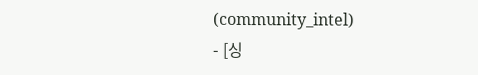(community_intel)
- [싱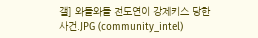갤] 와들와들 전도연이 강제키스 당한 사건.JPG (community_intel)